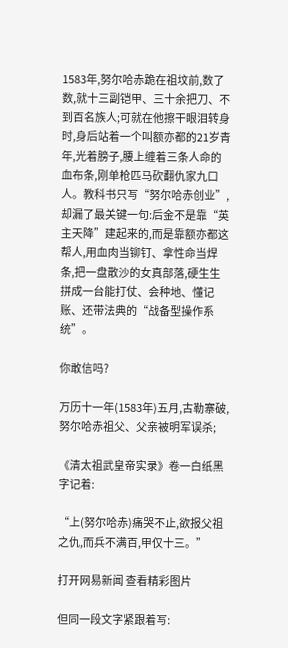1583年,努尔哈赤跪在祖坟前,数了数,就十三副铠甲、三十余把刀、不到百名族人;可就在他擦干眼泪转身时,身后站着一个叫额亦都的21岁青年,光着膀子,腰上缠着三条人命的血布条,刚单枪匹马砍翻仇家九口人。教科书只写“努尔哈赤创业”,却漏了最关键一句:后金不是靠“英主天降”建起来的,而是靠额亦都这帮人,用血肉当铆钉、拿性命当焊条,把一盘散沙的女真部落,硬生生拼成一台能打仗、会种地、懂记账、还带法典的“战备型操作系统”。

你敢信吗?

万历十一年(1583年)五月,古勒寨破,努尔哈赤祖父、父亲被明军误杀;

《清太祖武皇帝实录》卷一白纸黑字记着:

“上(努尔哈赤)痛哭不止,欲报父祖之仇,而兵不满百,甲仅十三。”

打开网易新闻 查看精彩图片

但同一段文字紧跟着写: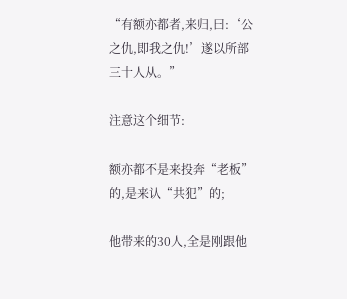“有额亦都者,来归,曰:‘公之仇,即我之仇!’遂以所部三十人从。”

注意这个细节:

额亦都不是来投奔“老板”的,是来认“共犯”的;

他带来的30人,全是刚跟他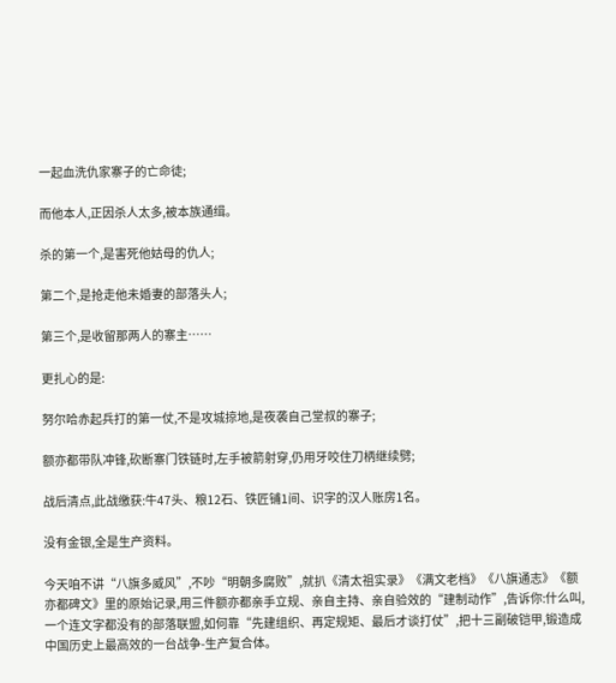一起血洗仇家寨子的亡命徒;

而他本人,正因杀人太多,被本族通缉。

杀的第一个,是害死他姑母的仇人;

第二个,是抢走他未婚妻的部落头人;

第三个,是收留那两人的寨主……

更扎心的是:

努尔哈赤起兵打的第一仗,不是攻城掠地,是夜袭自己堂叔的寨子;

额亦都带队冲锋,砍断寨门铁链时,左手被箭射穿,仍用牙咬住刀柄继续劈;

战后清点,此战缴获:牛47头、粮12石、铁匠铺1间、识字的汉人账房1名。

没有金银,全是生产资料。

今天咱不讲“八旗多威风”,不吵“明朝多腐败”,就扒《清太祖实录》《满文老档》《八旗通志》《额亦都碑文》里的原始记录,用三件额亦都亲手立规、亲自主持、亲自验效的“建制动作”,告诉你:什么叫,一个连文字都没有的部落联盟,如何靠“先建组织、再定规矩、最后才谈打仗”,把十三副破铠甲,锻造成中国历史上最高效的一台战争-生产复合体。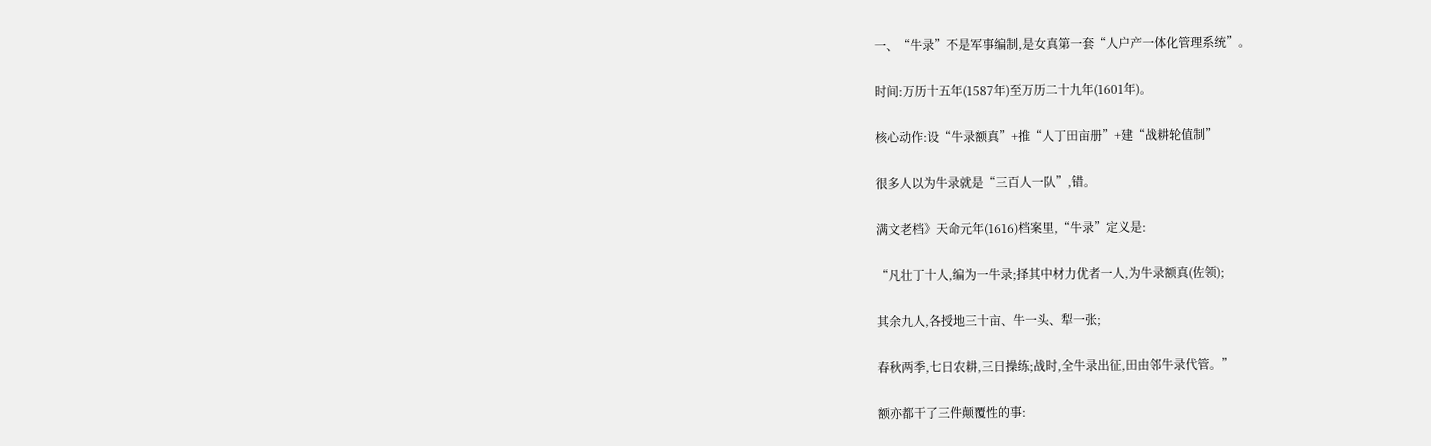一、“牛录”不是军事编制,是女真第一套“人户产一体化管理系统”。

时间:万历十五年(1587年)至万历二十九年(1601年)。

核心动作:设“牛录额真”+推“人丁田亩册”+建“战耕轮值制”

很多人以为牛录就是“三百人一队”,错。

满文老档》天命元年(1616)档案里,“牛录”定义是:

“凡壮丁十人,编为一牛录;择其中材力优者一人,为牛录额真(佐领);

其余九人,各授地三十亩、牛一头、犁一张;

春秋两季,七日农耕,三日操练;战时,全牛录出征,田由邻牛录代管。”

额亦都干了三件颠覆性的事: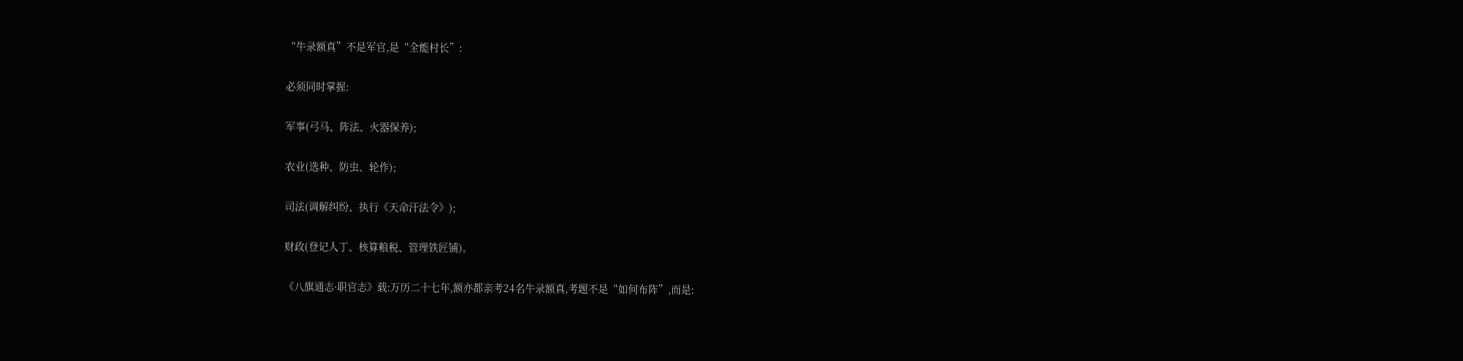“牛录额真”不是军官,是“全能村长”:

必须同时掌握:

军事(弓马、阵法、火器保养);

农业(选种、防虫、轮作);

司法(调解纠纷、执行《天命汗法令》);

财政(登记人丁、核算粮税、管理铁匠铺)。

《八旗通志·职官志》载:万历二十七年,额亦都亲考24名牛录额真,考题不是“如何布阵”,而是: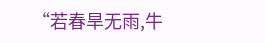“若春旱无雨,牛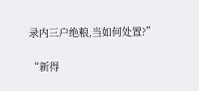录内三户绝粮,当如何处置?”

“新得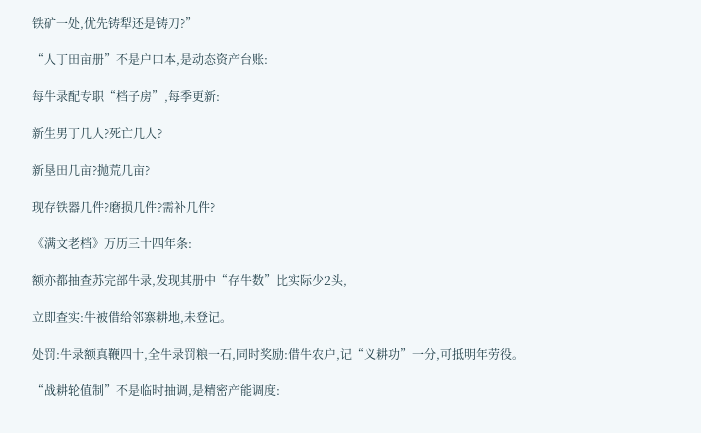铁矿一处,优先铸犁还是铸刀?”

“人丁田亩册”不是户口本,是动态资产台账:

每牛录配专职“档子房”,每季更新:

新生男丁几人?死亡几人?

新垦田几亩?抛荒几亩?

现存铁器几件?磨损几件?需补几件?

《满文老档》万历三十四年条:

额亦都抽查苏完部牛录,发现其册中“存牛数”比实际少2头,

立即查实:牛被借给邻寨耕地,未登记。

处罚:牛录额真鞭四十,全牛录罚粮一石,同时奖励:借牛农户,记“义耕功”一分,可抵明年劳役。

“战耕轮值制”不是临时抽调,是精密产能调度: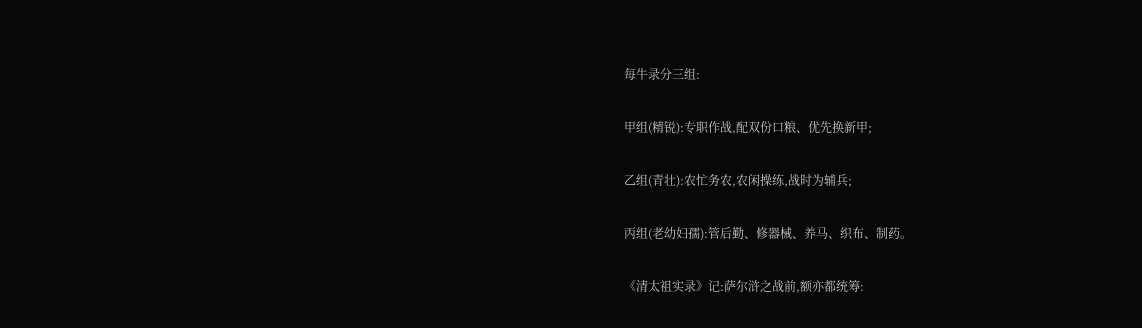每牛录分三组:

甲组(精锐):专职作战,配双份口粮、优先换新甲;

乙组(青壮):农忙务农,农闲操练,战时为辅兵;

丙组(老幼妇孺):管后勤、修器械、养马、织布、制药。

《清太祖实录》记:萨尔浒之战前,额亦都统筹: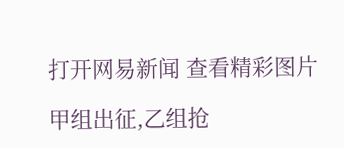打开网易新闻 查看精彩图片

甲组出征,乙组抢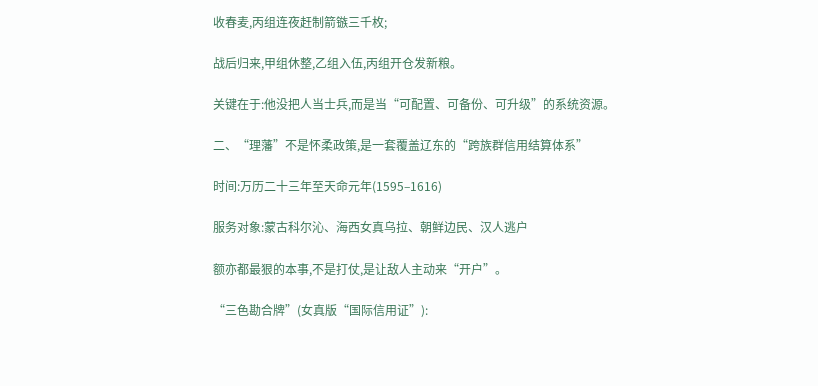收春麦,丙组连夜赶制箭镞三千枚;

战后归来,甲组休整,乙组入伍,丙组开仓发新粮。

关键在于:他没把人当士兵,而是当“可配置、可备份、可升级”的系统资源。

二、“理藩”不是怀柔政策,是一套覆盖辽东的“跨族群信用结算体系”

时间:万历二十三年至天命元年(1595–1616)

服务对象:蒙古科尔沁、海西女真乌拉、朝鲜边民、汉人逃户

额亦都最狠的本事,不是打仗,是让敌人主动来“开户”。

“三色勘合牌”(女真版“国际信用证”):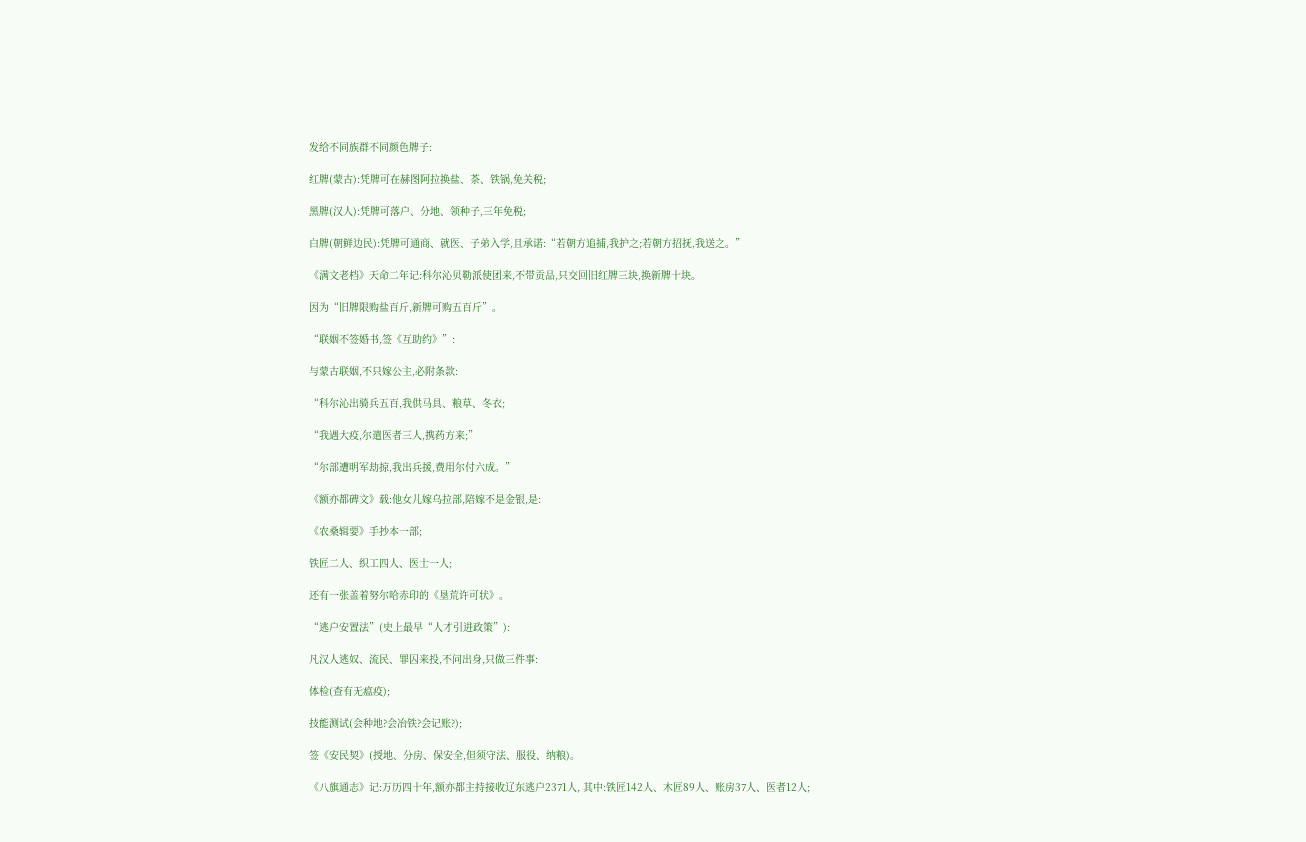发给不同族群不同颜色牌子:

红牌(蒙古):凭牌可在赫图阿拉换盐、茶、铁锅,免关税;

黑牌(汉人):凭牌可落户、分地、领种子,三年免税;

白牌(朝鲜边民):凭牌可通商、就医、子弟入学,且承诺:“若朝方追捕,我护之;若朝方招抚,我送之。”

《满文老档》天命二年记:科尔沁贝勒派使团来,不带贡品,只交回旧红牌三块,换新牌十块。

因为“旧牌限购盐百斤,新牌可购五百斤”。

“联姻不签婚书,签《互助约》”:

与蒙古联姻,不只嫁公主,必附条款:

“科尔沁出骑兵五百,我供马具、粮草、冬衣;

“我遇大疫,尔遣医者三人,携药方来;”

“尔部遭明军劫掠,我出兵援,费用尔付六成。”

《额亦都碑文》载:他女儿嫁乌拉部,陪嫁不是金银,是:

《农桑辑要》手抄本一部;

铁匠二人、织工四人、医士一人;

还有一张盖着努尔哈赤印的《垦荒许可状》。

“逃户安置法”(史上最早“人才引进政策”):

凡汉人逃奴、流民、罪囚来投,不问出身,只做三件事:

体检(查有无瘟疫);

技能测试(会种地?会冶铁?会记账?);

签《安民契》(授地、分房、保安全,但须守法、服役、纳粮)。

《八旗通志》记:万历四十年,额亦都主持接收辽东逃户2371人, 其中:铁匠142人、木匠89人、账房37人、医者12人;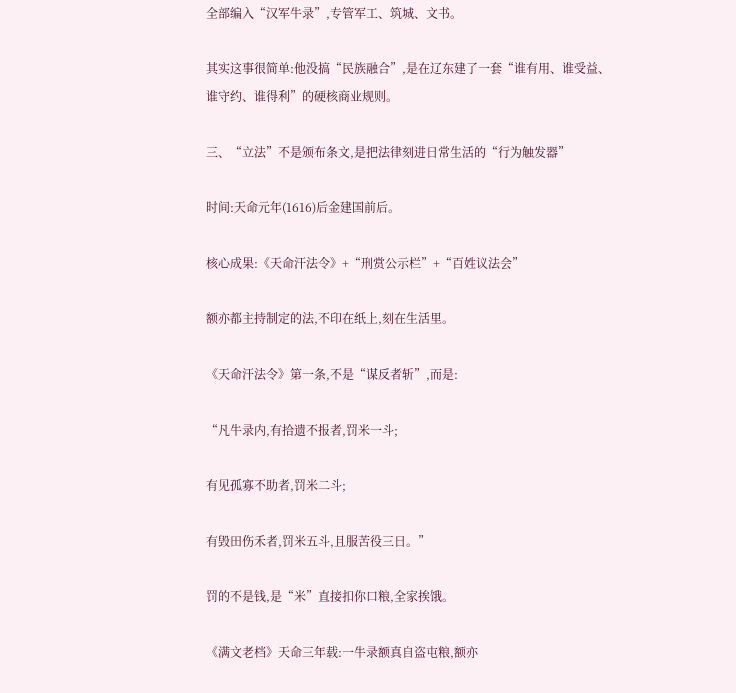全部编入“汉军牛录”,专管军工、筑城、文书。

其实这事很简单:他没搞“民族融合”,是在辽东建了一套“谁有用、谁受益、谁守约、谁得利”的硬核商业规则。

三、“立法”不是颁布条文,是把法律刻进日常生活的“行为触发器”

时间:天命元年(1616)后金建国前后。

核心成果:《天命汗法令》+“刑赏公示栏”+“百姓议法会”

额亦都主持制定的法,不印在纸上,刻在生活里。

《天命汗法令》第一条,不是“谋反者斩”,而是:

“凡牛录内,有拾遗不报者,罚米一斗;

有见孤寡不助者,罚米二斗;

有毁田伤禾者,罚米五斗,且服苦役三日。”

罚的不是钱,是“米”直接扣你口粮,全家挨饿。

《满文老档》天命三年载:一牛录额真自盗屯粮,额亦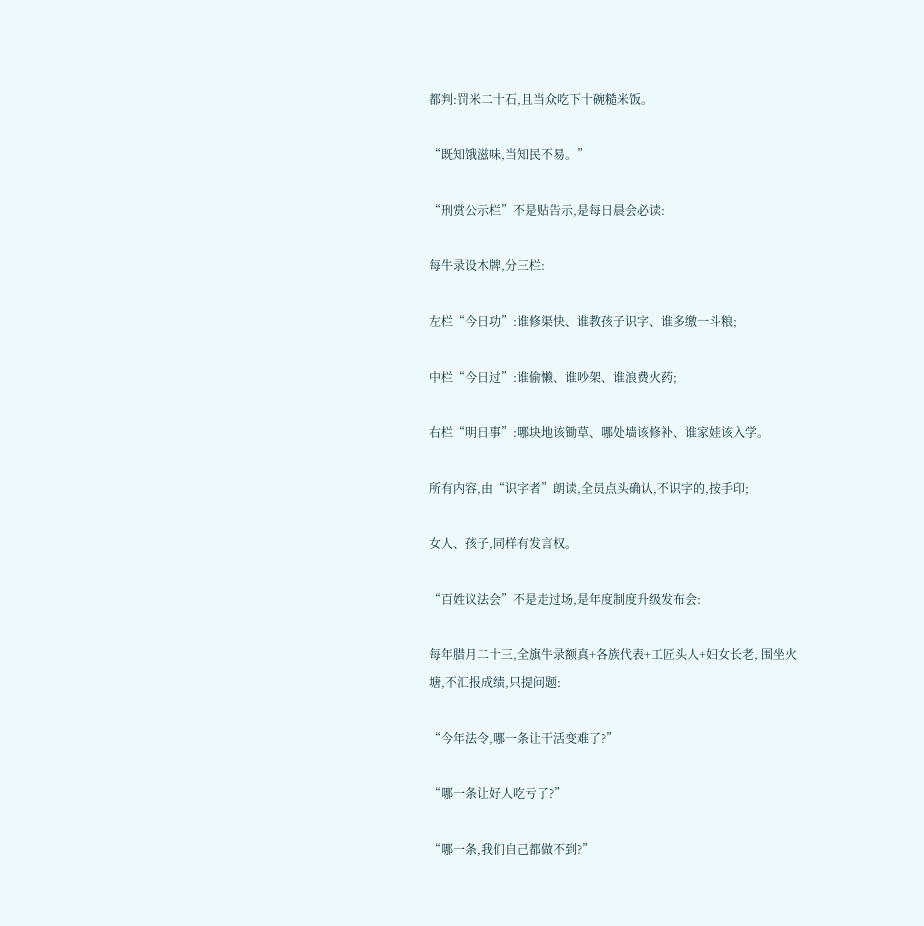都判:罚米二十石,且当众吃下十碗糙米饭。

“既知饿滋味,当知民不易。”

“刑赏公示栏”不是贴告示,是每日晨会必读:

每牛录设木牌,分三栏:

左栏“今日功”:谁修渠快、谁教孩子识字、谁多缴一斗粮;

中栏“今日过”:谁偷懒、谁吵架、谁浪费火药;

右栏“明日事”:哪块地该锄草、哪处墙该修补、谁家娃该入学。

所有内容,由“识字者”朗读,全员点头确认,不识字的,按手印;

女人、孩子,同样有发言权。

“百姓议法会”不是走过场,是年度制度升级发布会:

每年腊月二十三,全旗牛录额真+各族代表+工匠头人+妇女长老, 围坐火塘,不汇报成绩,只提问题:

“今年法令,哪一条让干活变难了?”

“哪一条让好人吃亏了?”

“哪一条,我们自己都做不到?”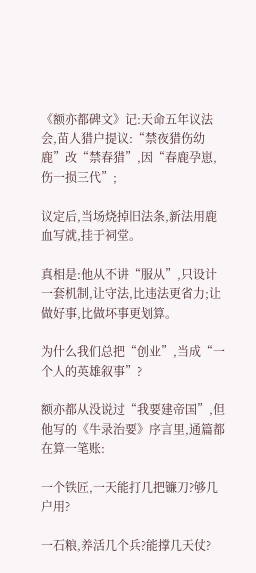《额亦都碑文》记:天命五年议法会,苗人猎户提议:“禁夜猎伤幼鹿”改“禁春猎”,因“春鹿孕崽,伤一损三代”;

议定后,当场烧掉旧法条,新法用鹿血写就,挂于祠堂。

真相是:他从不讲“服从”,只设计一套机制,让守法,比违法更省力;让做好事,比做坏事更划算。

为什么我们总把“创业”,当成“一个人的英雄叙事”?

额亦都从没说过“我要建帝国”,但他写的《牛录治要》序言里,通篇都在算一笔账:

一个铁匠,一天能打几把镰刀?够几户用?

一石粮,养活几个兵?能撑几天仗?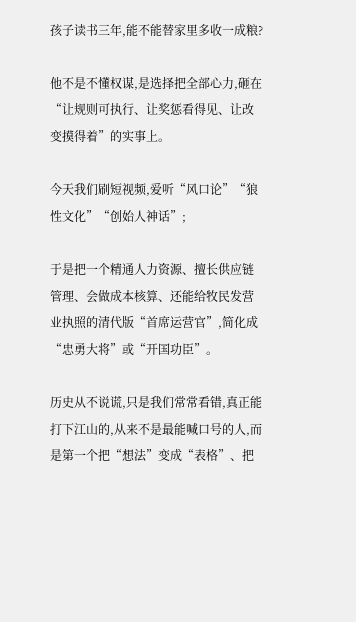孩子读书三年,能不能替家里多收一成粮?

他不是不懂权谋,是选择把全部心力,砸在“让规则可执行、让奖惩看得见、让改变摸得着”的实事上。

今天我们刷短视频,爱听“风口论”“狼性文化”“创始人神话”;

于是把一个精通人力资源、擅长供应链管理、会做成本核算、还能给牧民发营业执照的清代版“首席运营官”,简化成“忠勇大将”或“开国功臣”。

历史从不说谎,只是我们常常看错,真正能打下江山的,从来不是最能喊口号的人,而是第一个把“想法”变成“表格”、把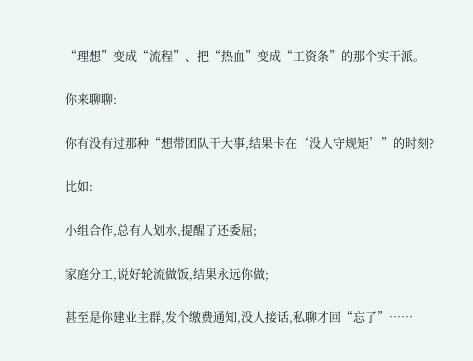“理想”变成“流程”、把“热血”变成“工资条”的那个实干派。

你来聊聊:

你有没有过那种“想带团队干大事,结果卡在‘没人守规矩’”的时刻?

比如:

小组合作,总有人划水,提醒了还委屈;

家庭分工,说好轮流做饭,结果永远你做;

甚至是你建业主群,发个缴费通知,没人接话,私聊才回“忘了”……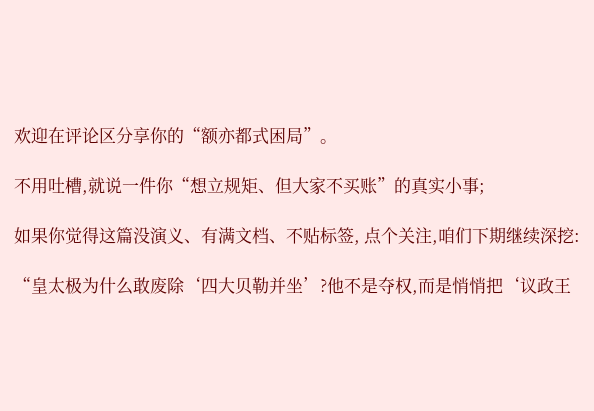欢迎在评论区分享你的“额亦都式困局”。

不用吐槽,就说一件你“想立规矩、但大家不买账”的真实小事;

如果你觉得这篇没演义、有满文档、不贴标签, 点个关注,咱们下期继续深挖:

“皇太极为什么敢废除‘四大贝勒并坐’?他不是夺权,而是悄悄把‘议政王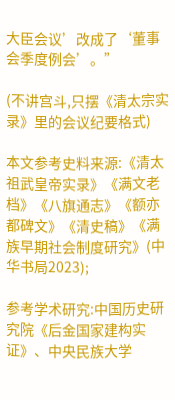大臣会议’改成了‘董事会季度例会’。”

(不讲宫斗,只摆《清太宗实录》里的会议纪要格式)

本文参考史料来源:《清太祖武皇帝实录》《满文老档》《八旗通志》《额亦都碑文》《清史稿》《满族早期社会制度研究》(中华书局2023);

参考学术研究:中国历史研究院《后金国家建构实证》、中央民族大学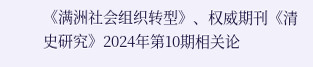《满洲社会组织转型》、权威期刊《清史研究》2024年第10期相关论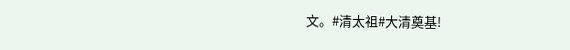文。#清太祖#大清奠基!